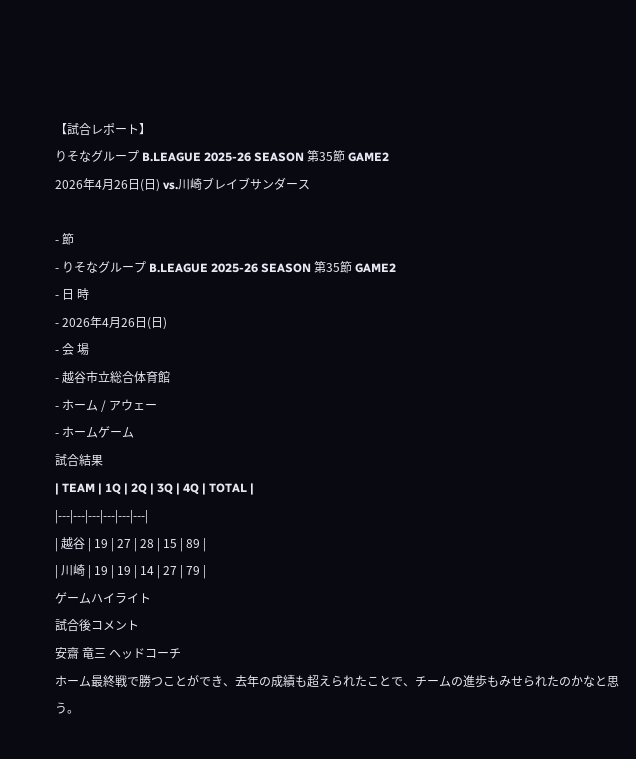【試合レポート】
りそなグループ B.LEAGUE 2025-26 SEASON 第35節 GAME2
2026年4月26日(日) vs.川崎ブレイブサンダース

- 節
- りそなグループ B.LEAGUE 2025-26 SEASON 第35節 GAME2
- 日 時
- 2026年4月26日(日)
- 会 場
- 越谷市立総合体育館
- ホーム / アウェー
- ホームゲーム
試合結果
| TEAM | 1Q | 2Q | 3Q | 4Q | TOTAL |
|---|---|---|---|---|---|
| 越谷 | 19 | 27 | 28 | 15 | 89 |
| 川崎 | 19 | 19 | 14 | 27 | 79 |
ゲームハイライト
試合後コメント
安齋 竜三 ヘッドコーチ
ホーム最終戦で勝つことができ、去年の成績も超えられたことで、チームの進歩もみせられたのかなと思う。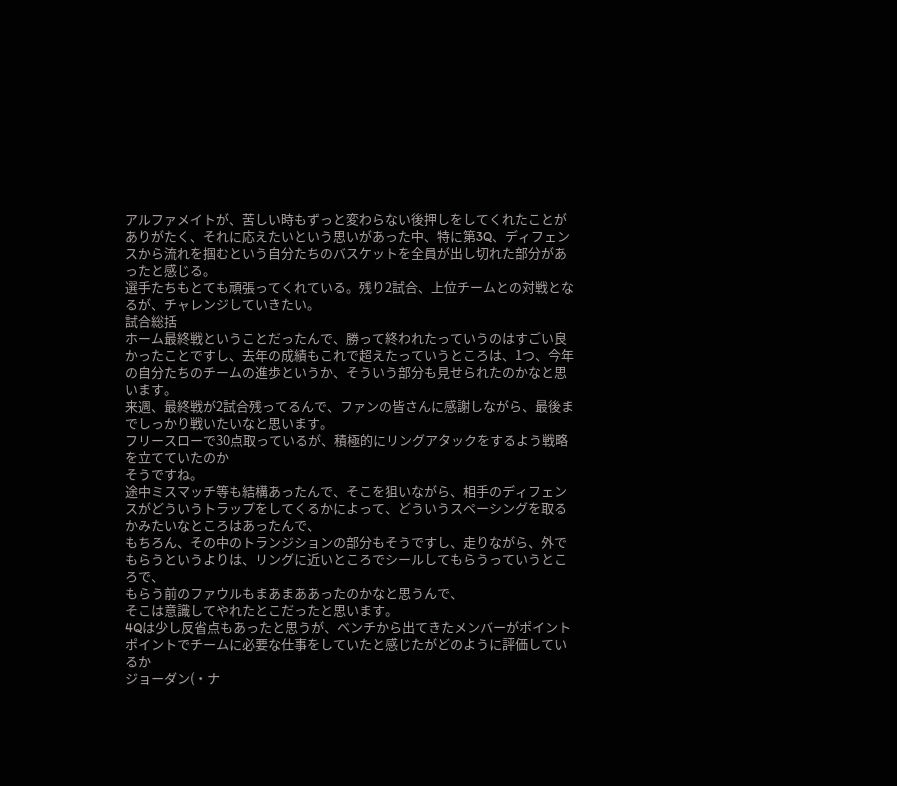アルファメイトが、苦しい時もずっと変わらない後押しをしてくれたことがありがたく、それに応えたいという思いがあった中、特に第3Q、ディフェンスから流れを掴むという自分たちのバスケットを全員が出し切れた部分があったと感じる。
選手たちもとても頑張ってくれている。残り2試合、上位チームとの対戦となるが、チャレンジしていきたい。
試合総括
ホーム最終戦ということだったんで、勝って終われたっていうのはすごい良かったことですし、去年の成績もこれで超えたっていうところは、1つ、今年の自分たちのチームの進歩というか、そういう部分も見せられたのかなと思います。
来週、最終戦が2試合残ってるんで、ファンの皆さんに感謝しながら、最後までしっかり戦いたいなと思います。
フリースローで30点取っているが、積極的にリングアタックをするよう戦略を立てていたのか
そうですね。
途中ミスマッチ等も結構あったんで、そこを狙いながら、相手のディフェンスがどういうトラップをしてくるかによって、どういうスペーシングを取るかみたいなところはあったんで、
もちろん、その中のトランジションの部分もそうですし、走りながら、外でもらうというよりは、リングに近いところでシールしてもらうっていうところで、
もらう前のファウルもまあまああったのかなと思うんで、
そこは意識してやれたとこだったと思います。
4Qは少し反省点もあったと思うが、ベンチから出てきたメンバーがポイントポイントでチームに必要な仕事をしていたと感じたがどのように評価しているか
ジョーダン(・ナ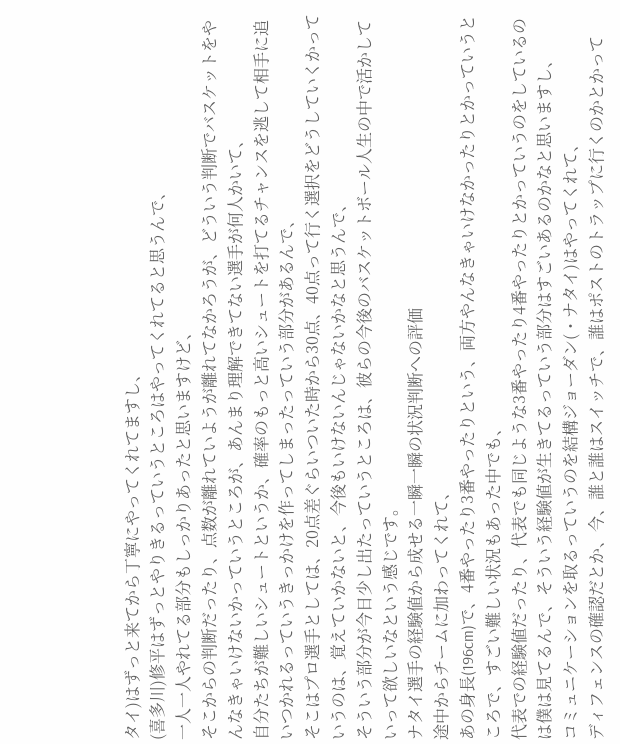タイ)はずっと来てから丁寧にやってくれてますし、
(喜多川)修平はずっとやりきるっていうところはやってくれてると思うんで、
一人一人やれてる部分もしっかりあったと思いますけど、
そこからの判断だったり、点数が離れていようが離れてなかろうが、どういう判断でバスケットをやんなきゃいけないかっていうところが、あんまり理解できてない選手が何人かいて、
自分たちが難しいシュートというか、確率のもっと高いシュートを打てるチャンスを逃して相手に追いつかれるっていうきっかけを作ってしまったっていう部分があるんで、
そこはプロ選手としては、20点差ぐらいついた時から30点、40点って行く選択をどうしていくかっていうのは、覚えていかないと、今後もいけないんじゃないかなと思うんで、
そういう部分が今日少し出たっていうところは、彼らの今後のバスケットボール人生の中で活かしていって欲しいなという感じです。
ナタイ選手の経験値から成せる一瞬一瞬の状況判断への評価
途中からチームに加わってくれて、
あの身長(196cm)で、4番やったり3番やったりという、両方やんなきゃいけなかったりとかっていうところで、すごい難しい状況もあった中でも、
代表での経験値だったり、代表でも同じような3番やったり4番やったりとかっていうのをしているのは僕は見てるんで、そういう経験値が生きてるっていう部分はすごいあるのかなと思いますし、
コミュニケーションを取るっていうのを結構ジョーダン(・ナタイ)はやってくれて、
ディフェンスの確認だとか、今、誰と誰はスイッチで、誰はポストのトラップに行くのかとかって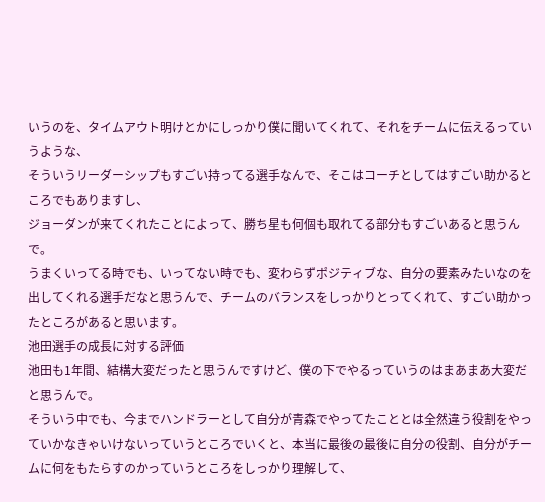いうのを、タイムアウト明けとかにしっかり僕に聞いてくれて、それをチームに伝えるっていうような、
そういうリーダーシップもすごい持ってる選手なんで、そこはコーチとしてはすごい助かるところでもありますし、
ジョーダンが来てくれたことによって、勝ち星も何個も取れてる部分もすごいあると思うんで。
うまくいってる時でも、いってない時でも、変わらずポジティブな、自分の要素みたいなのを出してくれる選手だなと思うんで、チームのバランスをしっかりとってくれて、すごい助かったところがあると思います。
池田選手の成長に対する評価
池田も1年間、結構大変だったと思うんですけど、僕の下でやるっていうのはまあまあ大変だと思うんで。
そういう中でも、今までハンドラーとして自分が青森でやってたこととは全然違う役割をやっていかなきゃいけないっていうところでいくと、本当に最後の最後に自分の役割、自分がチームに何をもたらすのかっていうところをしっかり理解して、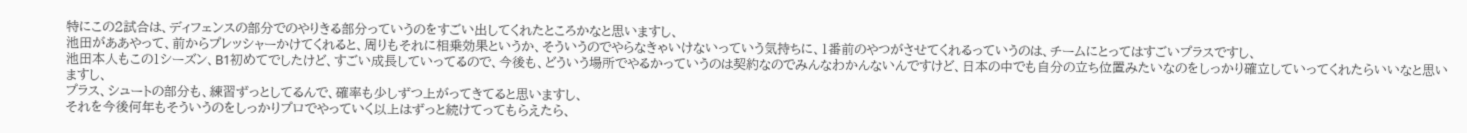特にこの2試合は、ディフェンスの部分でのやりきる部分っていうのをすごい出してくれたところかなと思いますし、
池田がああやって、前からプレッシャーかけてくれると、周りもそれに相乗効果というか、そういうのでやらなきゃいけないっていう気持ちに、1番前のやつがさせてくれるっていうのは、チームにとってはすごいプラスですし、
池田本人もこの1シーズン、B1初めてでしたけど、すごい成長していってるので、今後も、どういう場所でやるかっていうのは契約なのでみんなわかんないんですけど、日本の中でも自分の立ち位置みたいなのをしっかり確立していってくれたらいいなと思いますし、
プラス、シュートの部分も、練習ずっとしてるんで、確率も少しずつ上がってきてると思いますし、
それを今後何年もそういうのをしっかりプロでやっていく以上はずっと続けてってもらえたら、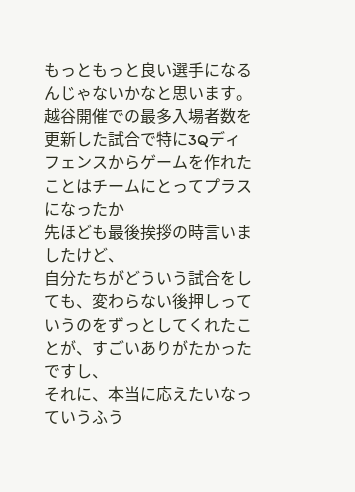もっともっと良い選手になるんじゃないかなと思います。
越谷開催での最多入場者数を更新した試合で特に3Qディフェンスからゲームを作れたことはチームにとってプラスになったか
先ほども最後挨拶の時言いましたけど、
自分たちがどういう試合をしても、変わらない後押しっていうのをずっとしてくれたことが、すごいありがたかったですし、
それに、本当に応えたいなっていうふう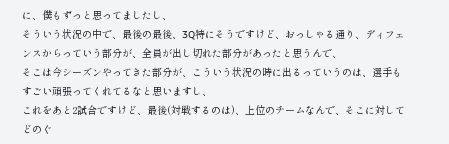に、僕もずっと思ってましたし、
そういう状況の中で、最後の最後、3Q特にそうですけど、おっしゃる通り、ディフェンスからっていう部分が、全員が出し切れた部分があったと思うんで、
そこは今シーズンやってきた部分が、こういう状況の時に出るっていうのは、選手もすごい頑張ってくれてるなと思いますし、
これをあと2試合ですけど、最後(対戦するのは)、上位のチームなんで、そこに対してどのぐ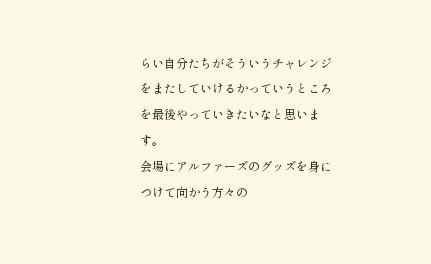らい自分たちがそういうチャレンジをまたしていけるかっていうところを最後やっていきたいなと思います。
会場にアルファーズのグッズを身につけて向かう方々の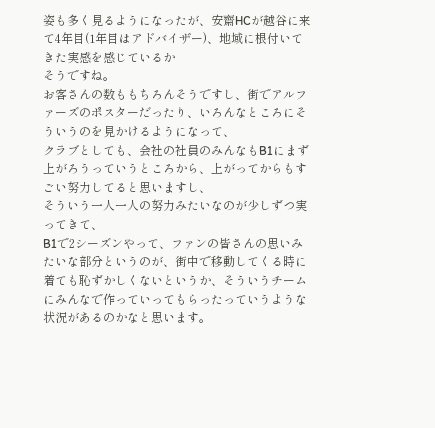姿も多く見るようになったが、安齋HCが越谷に来て4年目(1年目はアドバイザー)、地域に根付いてきた実感を感じているか
そうですね。
お客さんの数ももちろんそうですし、街でアルファーズのポスターだったり、いろんなところにそういうのを見かけるようになって、
クラブとしても、会社の社員のみんなもB1にまず上がろうっていうところから、上がってからもすごい努力してると思いますし、
そういう一人一人の努力みたいなのが少しずつ実ってきて、
B1で2シーズンやって、ファンの皆さんの思いみたいな部分というのが、街中で移動してくる時に着ても恥ずかしくないというか、そういうチームにみんなで作っていってもらったっていうような状況があるのかなと思います。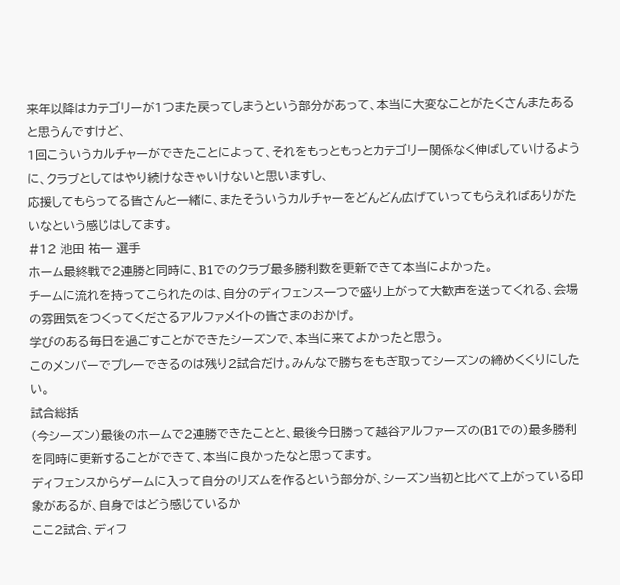来年以降はカテゴリーが1つまた戻ってしまうという部分があって、本当に大変なことがたくさんまたあると思うんですけど、
1回こういうカルチャーができたことによって、それをもっともっとカテゴリー関係なく伸ばしていけるように、クラブとしてはやり続けなきゃいけないと思いますし、
応援してもらってる皆さんと一緒に、またそういうカルチャーをどんどん広げていってもらえればありがたいなという感じはしてます。
#12 池田 祐一 選手
ホーム最終戦で2連勝と同時に、B1でのクラブ最多勝利数を更新できて本当によかった。
チームに流れを持ってこられたのは、自分のディフェンス一つで盛り上がって大歓声を送ってくれる、会場の雰囲気をつくってくださるアルファメイトの皆さまのおかげ。
学びのある毎日を過ごすことができたシーズンで、本当に来てよかったと思う。
このメンバーでプレーできるのは残り2試合だけ。みんなで勝ちをもぎ取ってシーズンの締めくくりにしたい。
試合総括
(今シーズン)最後のホームで2連勝できたことと、最後今日勝って越谷アルファーズの(B1での)最多勝利を同時に更新することができて、本当に良かったなと思ってます。
ディフェンスからゲームに入って自分のリズムを作るという部分が、シーズン当初と比べて上がっている印象があるが、自身ではどう感じているか
ここ2試合、ディフ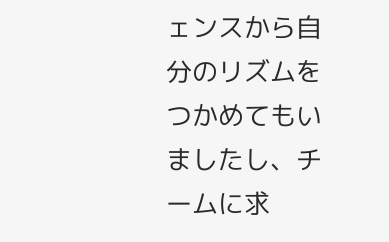ェンスから自分のリズムをつかめてもいましたし、チームに求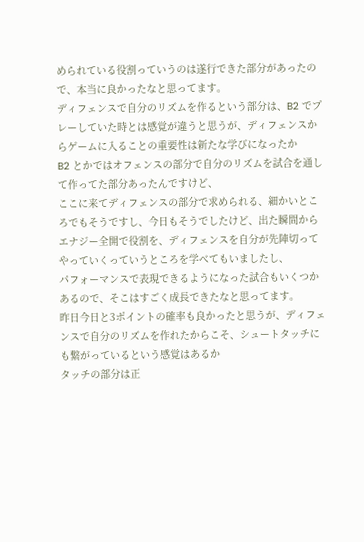められている役割っていうのは遂行できた部分があったので、本当に良かったなと思ってます。
ディフェンスで自分のリズムを作るという部分は、B2 でプレーしていた時とは感覚が違うと思うが、ディフェンスからゲームに入ることの重要性は新たな学びになったか
B2 とかではオフェンスの部分で自分のリズムを試合を通して作ってた部分あったんですけど、
ここに来てディフェンスの部分で求められる、細かいところでもそうですし、今日もそうでしたけど、出た瞬間からエナジー全開で役割を、ディフェンスを自分が先陣切ってやっていくっていうところを学べてもいましたし、
パフォーマンスで表現できるようになった試合もいくつかあるので、そこはすごく成長できたなと思ってます。
昨日今日と3ポイントの確率も良かったと思うが、ディフェンスで自分のリズムを作れたからこそ、シュートタッチにも繋がっているという感覚はあるか
タッチの部分は正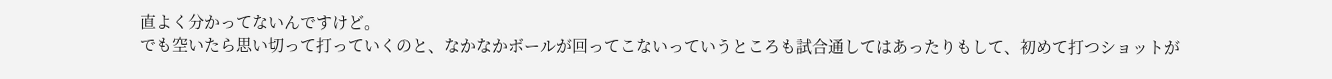直よく分かってないんですけど。
でも空いたら思い切って打っていくのと、なかなかボールが回ってこないっていうところも試合通してはあったりもして、初めて打つショットが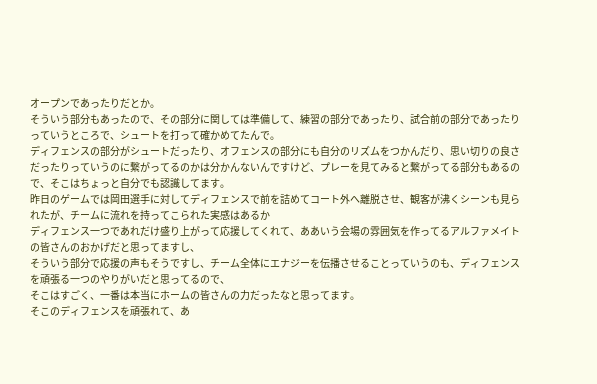オープンであったりだとか。
そういう部分もあったので、その部分に関しては準備して、練習の部分であったり、試合前の部分であったりっていうところで、シュートを打って確かめてたんで。
ディフェンスの部分がシュートだったり、オフェンスの部分にも自分のリズムをつかんだり、思い切りの良さだったりっていうのに繋がってるのかは分かんないんですけど、プレーを見てみると繋がってる部分もあるので、そこはちょっと自分でも認識してます。
昨日のゲームでは岡田選手に対してディフェンスで前を詰めてコート外へ離脱させ、観客が沸くシーンも見られたが、チームに流れを持ってこられた実感はあるか
ディフェンス一つであれだけ盛り上がって応援してくれて、ああいう会場の雰囲気を作ってるアルファメイトの皆さんのおかげだと思ってますし、
そういう部分で応援の声もそうですし、チーム全体にエナジーを伝播させることっていうのも、ディフェンスを頑張る一つのやりがいだと思ってるので、
そこはすごく、一番は本当にホームの皆さんの力だったなと思ってます。
そこのディフェンスを頑張れて、あ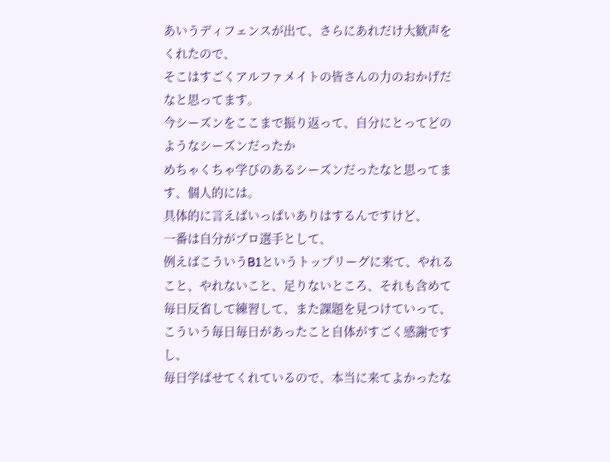あいうディフェンスが出て、さらにあれだけ大歓声をくれたので、
そこはすごくアルファメイトの皆さんの力のおかげだなと思ってます。
今シーズンをここまで振り返って、自分にとってどのようなシーズンだったか
めちゃくちゃ学びのあるシーズンだったなと思ってます、個人的には。
具体的に言えばいっぱいありはするんですけど、
一番は自分がプロ選手として、
例えばこういうB1というトップリーグに来て、やれること、やれないこと、足りないところ、それも含めて毎日反省して練習して、また課題を見つけていって、こういう毎日毎日があったこと自体がすごく感謝ですし、
毎日学ばせてくれているので、本当に来てよかったな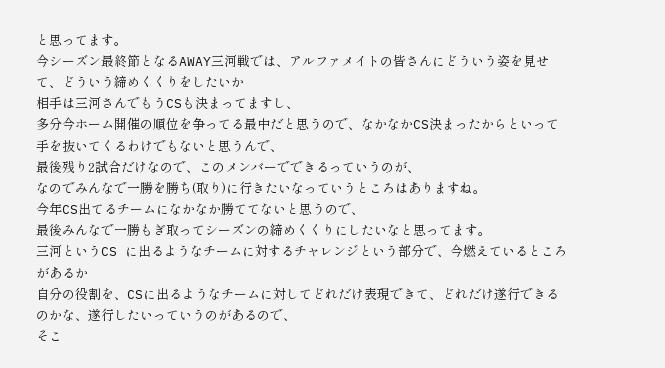と思ってます。
今シーズン最終節となるAWAY三河戦では、アルファメイトの皆さんにどういう姿を見せて、どういう締めくくりをしたいか
相手は三河さんでもうCSも決まってますし、
多分今ホーム開催の順位を争ってる最中だと思うので、なかなかCS決まったからといって手を抜いてくるわけでもないと思うんで、
最後残り2試合だけなので、このメンバーでできるっていうのが、
なのでみんなで一勝を勝ち(取り)に行きたいなっていうところはありますね。
今年CS出てるチームになかなか勝ててないと思うので、
最後みんなで一勝もぎ取ってシーズンの締めくくりにしたいなと思ってます。
三河というCS に出るようなチームに対するチャレンジという部分で、今燃えているところがあるか
自分の役割を、CSに出るようなチームに対してどれだけ表現できて、どれだけ遂行できるのかな、遂行したいっていうのがあるので、
そこ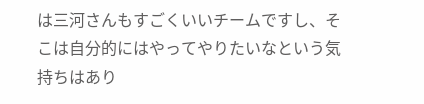は三河さんもすごくいいチームですし、そこは自分的にはやってやりたいなという気持ちはあり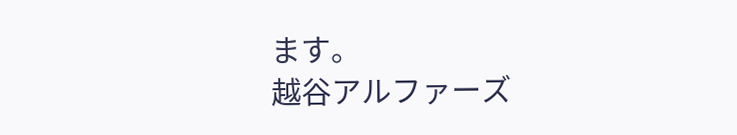ます。
越谷アルファーズ